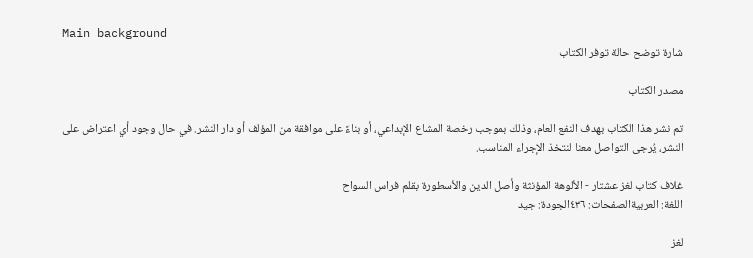Main background
شارة توضح حالة توفر الكتاب

مصدر الكتاب

تم نشر هذا الكتاب بهدف النفع العام، وذلك بموجب رخصة المشاع الإبداعي، أو بناءً على موافقة من المؤلف أو دار النشر. في حال وجود أي اعتراض على النشر، يُرجى التواصل معنا لنتخذ الإجراء المناسب.

غلاف كتاب لغز عشتار - الألوهة المؤنثة وأصل الدين والأسطورة بقلم فراس السواح
اللغة: العربيةالصفحات: ٤٣٦الجودة: جيد

لغز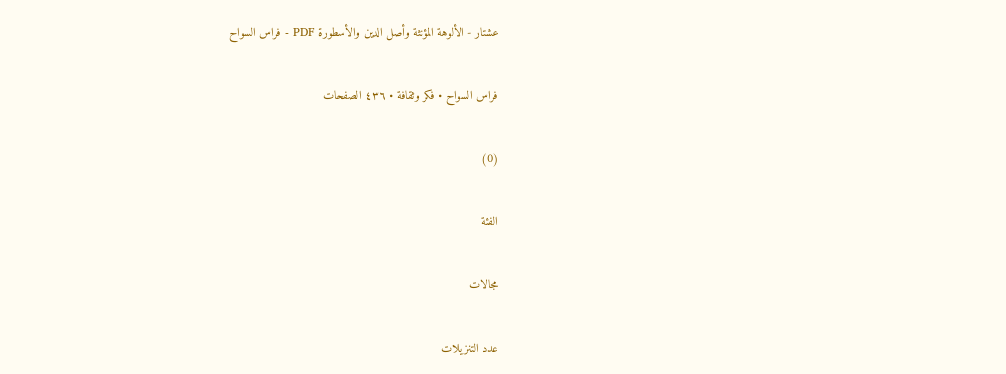عشتار - الألوهة المؤنثة وأصل الدين والأسطورة PDF - فراس السواح

فراس السواح • فكر وثقافة • ٤٣٦ الصفحات

(0)

الفئة

مجالات

عدد التنزيلات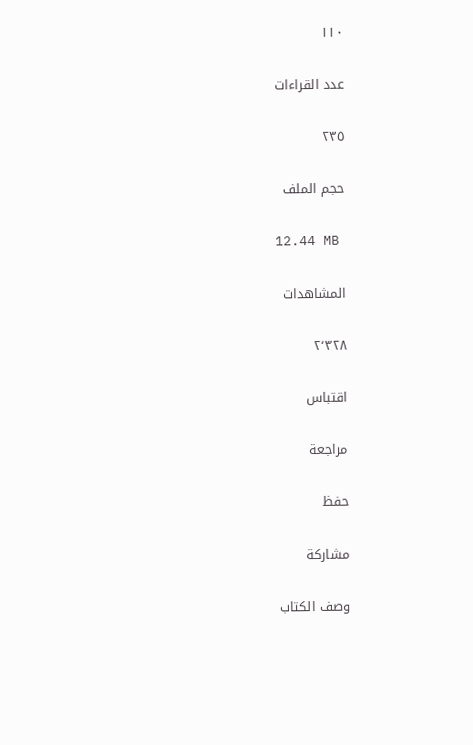١١٠

عدد القراءات

٢٣٥

حجم الملف

12.44 MB

المشاهدات

٢٬٣٢٨

اقتباس

مراجعة

حفظ

مشاركة

وصف الكتاب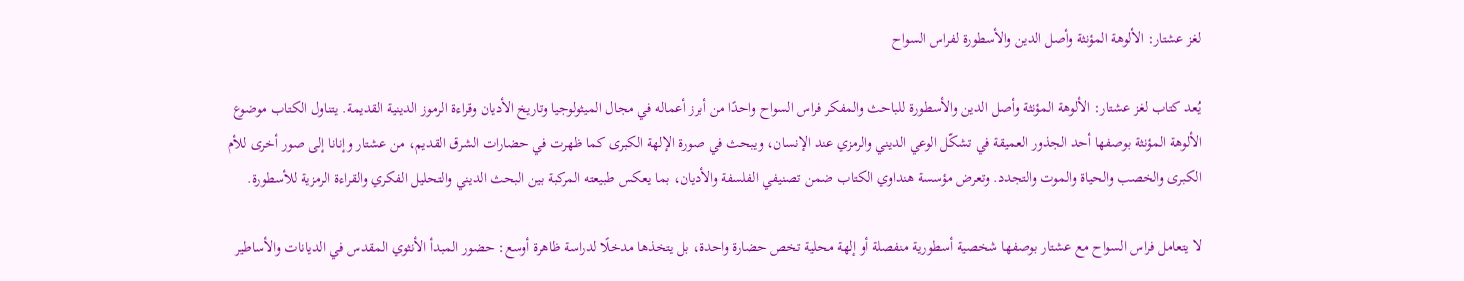لغز عشتار: الألوهة المؤنثة وأصل الدين والأسطورة لفراس السواح

يُعد كتاب لغز عشتار: الألوهة المؤنثة وأصل الدين والأسطورة للباحث والمفكر فراس السواح واحدًا من أبرز أعماله في مجال الميثولوجيا وتاريخ الأديان وقراءة الرموز الدينية القديمة. يتناول الكتاب موضوع الألوهة المؤنثة بوصفها أحد الجذور العميقة في تشكّل الوعي الديني والرمزي عند الإنسان، ويبحث في صورة الإلهة الكبرى كما ظهرت في حضارات الشرق القديم، من عشتار وإنانا إلى صور أخرى للأم الكبرى والخصب والحياة والموت والتجدد. وتعرض مؤسسة هنداوي الكتاب ضمن تصنيفي الفلسفة والأديان، بما يعكس طبيعته المركبة بين البحث الديني والتحليل الفكري والقراءة الرمزية للأسطورة.

لا يتعامل فراس السواح مع عشتار بوصفها شخصية أسطورية منفصلة أو إلهة محلية تخص حضارة واحدة، بل يتخذها مدخلًا لدراسة ظاهرة أوسع: حضور المبدأ الأنثوي المقدس في الديانات والأساطير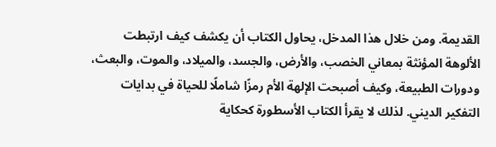القديمة. ومن خلال هذا المدخل، يحاول الكتاب أن يكشف كيف ارتبطت الألوهة المؤنثة بمعاني الخصب، والأرض، والجسد، والميلاد، والموت، والبعث، ودورات الطبيعة، وكيف أصبحت الإلهة الأم رمزًا شاملًا للحياة في بدايات التفكير الديني. لذلك لا يقرأ الكتاب الأسطورة كحكاية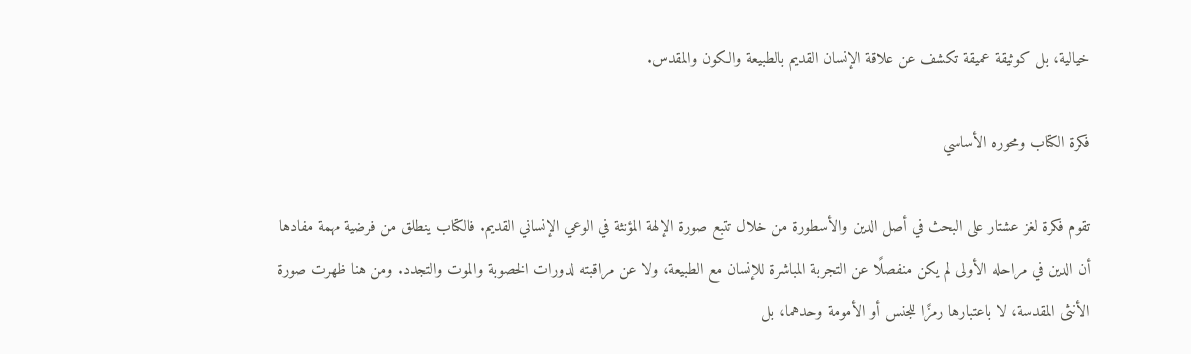خيالية، بل كوثيقة عميقة تكشف عن علاقة الإنسان القديم بالطبيعة والكون والمقدس.

فكرة الكتاب ومحوره الأساسي

تقوم فكرة لغز عشتار على البحث في أصل الدين والأسطورة من خلال تتبع صورة الإلهة المؤنثة في الوعي الإنساني القديم. فالكتاب ينطلق من فرضية مهمة مفادها أن الدين في مراحله الأولى لم يكن منفصلًا عن التجربة المباشرة للإنسان مع الطبيعة، ولا عن مراقبته لدورات الخصوبة والموت والتجدد. ومن هنا ظهرت صورة الأنثى المقدسة، لا باعتبارها رمزًا للجنس أو الأمومة وحدهما، بل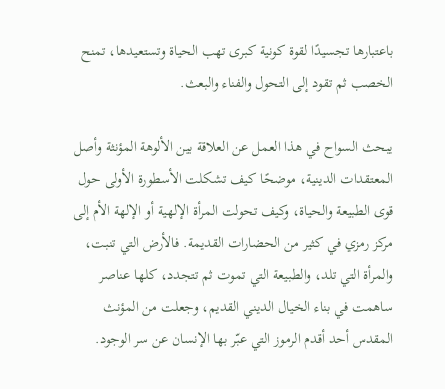باعتبارها تجسيدًا لقوة كونية كبرى تهب الحياة وتستعيدها، تمنح الخصب ثم تقود إلى التحول والفناء والبعث.

يبحث السواح في هذا العمل عن العلاقة بين الألوهة المؤنثة وأصل المعتقدات الدينية، موضحًا كيف تشكلت الأسطورة الأولى حول قوى الطبيعة والحياة، وكيف تحولت المرأة الإلهية أو الإلهة الأم إلى مركز رمزي في كثير من الحضارات القديمة. فالأرض التي تنبت، والمرأة التي تلد، والطبيعة التي تموت ثم تتجدد، كلها عناصر ساهمت في بناء الخيال الديني القديم، وجعلت من المؤنث المقدس أحد أقدم الرموز التي عبّر بها الإنسان عن سر الوجود.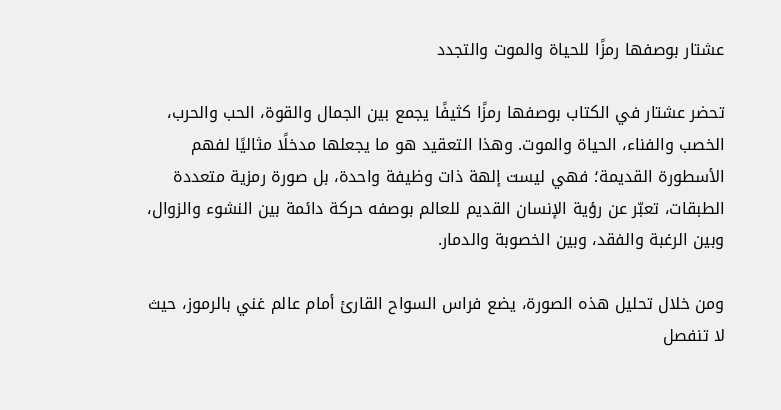عشتار بوصفها رمزًا للحياة والموت والتجدد

تحضر عشتار في الكتاب بوصفها رمزًا كثيفًا يجمع بين الجمال والقوة، الحب والحرب، الخصب والفناء، الحياة والموت. وهذا التعقيد هو ما يجعلها مدخلًا مثاليًا لفهم الأسطورة القديمة؛ فهي ليست إلهة ذات وظيفة واحدة، بل صورة رمزية متعددة الطبقات، تعبّر عن رؤية الإنسان القديم للعالم بوصفه حركة دائمة بين النشوء والزوال، وبين الرغبة والفقد، وبين الخصوبة والدمار.

ومن خلال تحليل هذه الصورة، يضع فراس السواح القارئ أمام عالم غني بالرموز، حيث لا تنفصل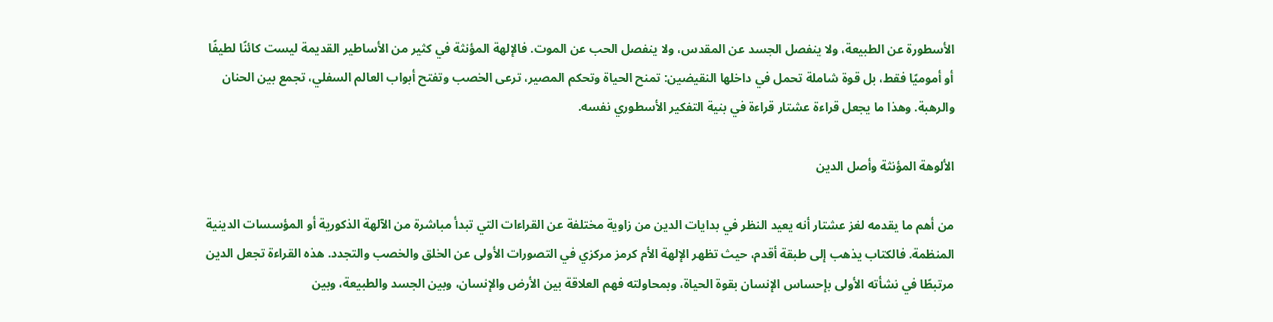الأسطورة عن الطبيعة، ولا ينفصل الجسد عن المقدس، ولا ينفصل الحب عن الموت. فالإلهة المؤنثة في كثير من الأساطير القديمة ليست كائنًا لطيفًا أو أموميًا فقط، بل قوة شاملة تحمل في داخلها النقيضين: تمنح الحياة وتحكم المصير، ترعى الخصب وتفتح أبواب العالم السفلي، تجمع بين الحنان والرهبة. وهذا ما يجعل قراءة عشتار قراءة في بنية التفكير الأسطوري نفسه.

الألوهة المؤنثة وأصل الدين

من أهم ما يقدمه لغز عشتار أنه يعيد النظر في بدايات الدين من زاوية مختلفة عن القراءات التي تبدأ مباشرة من الآلهة الذكورية أو المؤسسات الدينية المنظمة. فالكتاب يذهب إلى طبقة أقدم، حيث تظهر الإلهة الأم كرمز مركزي في التصورات الأولى عن الخلق والخصب والتجدد. هذه القراءة تجعل الدين مرتبطًا في نشأته الأولى بإحساس الإنسان بقوة الحياة، وبمحاولته فهم العلاقة بين الأرض والإنسان، وبين الجسد والطبيعة، وبين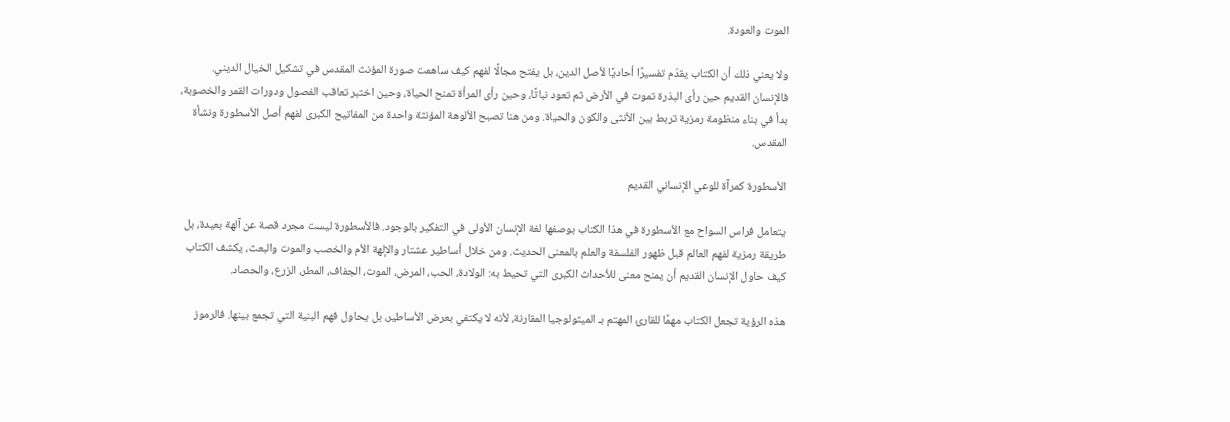الموت والعودة.

ولا يعني ذلك أن الكتاب يقدّم تفسيرًا أحاديًا لأصل الدين، بل يفتح مجالًا لفهم كيف ساهمت صورة المؤنث المقدس في تشكيل الخيال الديني. فالإنسان القديم حين رأى البذرة تموت في الأرض ثم تعود نباتًا، وحين رأى المرأة تمنح الحياة، وحين اختبر تعاقب الفصول ودورات القمر والخصوبة، بدأ في بناء منظومة رمزية تربط بين الأنثى والكون والحياة. ومن هنا تصبح الألوهة المؤنثة واحدة من المفاتيح الكبرى لفهم أصل الأسطورة ونشأة المقدس.

الأسطورة كمرآة للوعي الإنساني القديم

يتعامل فراس السواح مع الأسطورة في هذا الكتاب بوصفها لغة الإنسان الأولى في التفكير بالوجود. فالأسطورة ليست مجرد قصة عن آلهة بعيدة، بل طريقة رمزية لفهم العالم قبل ظهور الفلسفة والعلم بالمعنى الحديث. ومن خلال أساطير عشتار والإلهة الأم والخصب والموت والبعث، يكشف الكتاب كيف حاول الإنسان القديم أن يمنح معنى للأحداث الكبرى التي تحيط به: الولادة، الحب، المرض، الموت، الجفاف، المطر، الزرع، والحصاد.

هذه الرؤية تجعل الكتاب مهمًا للقارئ المهتم بـ الميثولوجيا المقارنة، لأنه لا يكتفي بعرض الأساطير، بل يحاول فهم البنية التي تجمع بينها. فالرموز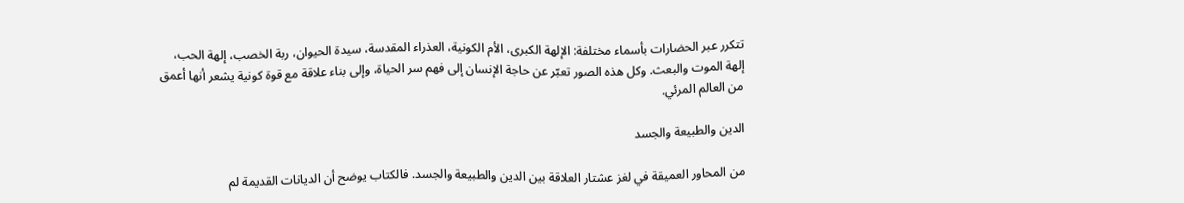تتكرر عبر الحضارات بأسماء مختلفة: الإلهة الكبرى، الأم الكونية، العذراء المقدسة، سيدة الحيوان، ربة الخصب، إلهة الحب، إلهة الموت والبعث. وكل هذه الصور تعبّر عن حاجة الإنسان إلى فهم سر الحياة، وإلى بناء علاقة مع قوة كونية يشعر أنها أعمق من العالم المرئي.

الدين والطبيعة والجسد

من المحاور العميقة في لغز عشتار العلاقة بين الدين والطبيعة والجسد. فالكتاب يوضح أن الديانات القديمة لم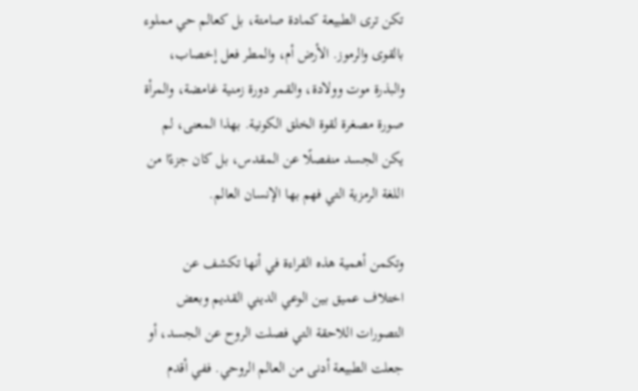تكن ترى الطبيعة كمادة صامتة، بل كعالم حي مملوء بالقوى والرموز. الأرض أم، والمطر فعل إخصاب، والبذرة موت وولادة، والقمر دورة زمنية غامضة، والمرأة صورة مصغرة لقوة الخلق الكونية. بهذا المعنى، لم يكن الجسد منفصلًا عن المقدس، بل كان جزءًا من اللغة الرمزية التي فهم بها الإنسان العالم.

وتكمن أهمية هذه القراءة في أنها تكشف عن اختلاف عميق بين الوعي الديني القديم وبعض التصورات اللاحقة التي فصلت الروح عن الجسد، أو جعلت الطبيعة أدنى من العالم الروحي. ففي أقدم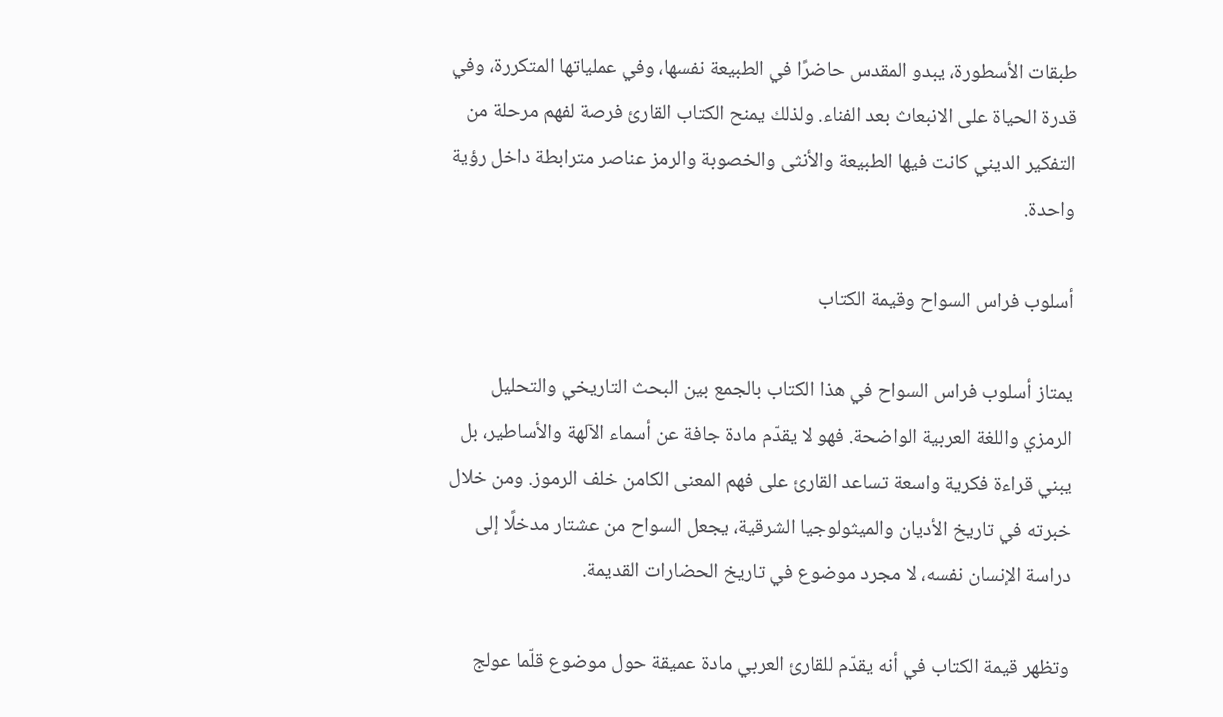طبقات الأسطورة، يبدو المقدس حاضرًا في الطبيعة نفسها، وفي عملياتها المتكررة، وفي قدرة الحياة على الانبعاث بعد الفناء. ولذلك يمنح الكتاب القارئ فرصة لفهم مرحلة من التفكير الديني كانت فيها الطبيعة والأنثى والخصوبة والرمز عناصر مترابطة داخل رؤية واحدة.

أسلوب فراس السواح وقيمة الكتاب

يمتاز أسلوب فراس السواح في هذا الكتاب بالجمع بين البحث التاريخي والتحليل الرمزي واللغة العربية الواضحة. فهو لا يقدّم مادة جافة عن أسماء الآلهة والأساطير، بل يبني قراءة فكرية واسعة تساعد القارئ على فهم المعنى الكامن خلف الرموز. ومن خلال خبرته في تاريخ الأديان والميثولوجيا الشرقية، يجعل السواح من عشتار مدخلًا إلى دراسة الإنسان نفسه، لا مجرد موضوع في تاريخ الحضارات القديمة.

وتظهر قيمة الكتاب في أنه يقدّم للقارئ العربي مادة عميقة حول موضوع قلّما عولج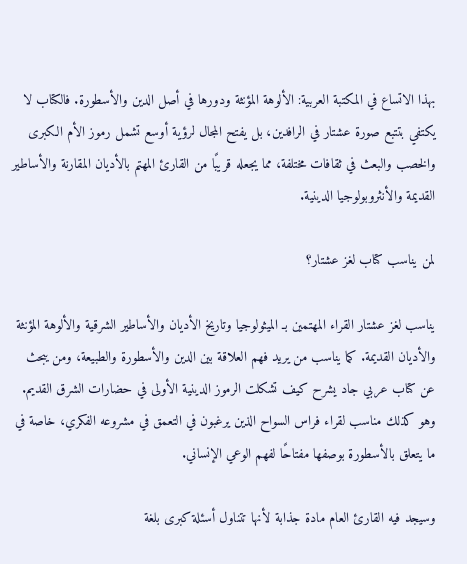بهذا الاتساع في المكتبة العربية: الألوهة المؤنثة ودورها في أصل الدين والأسطورة. فالكتاب لا يكتفي بتتبع صورة عشتار في الرافدين، بل يفتح المجال لرؤية أوسع تشمل رموز الأم الكبرى والخصب والبعث في ثقافات مختلفة، مما يجعله قريبًا من القارئ المهتم بالأديان المقارنة والأساطير القديمة والأنثروبولوجيا الدينية.

لمن يناسب كتاب لغز عشتار؟

يناسب لغز عشتار القراء المهتمين بـ الميثولوجيا وتاريخ الأديان والأساطير الشرقية والألوهة المؤنثة والأديان القديمة. كما يناسب من يريد فهم العلاقة بين الدين والأسطورة والطبيعة، ومن يبحث عن كتاب عربي جاد يشرح كيف تشكلت الرموز الدينية الأولى في حضارات الشرق القديم. وهو كذلك مناسب لقراء فراس السواح الذين يرغبون في التعمق في مشروعه الفكري، خاصة في ما يتعلق بالأسطورة بوصفها مفتاحًا لفهم الوعي الإنساني.

وسيجد فيه القارئ العام مادة جذابة لأنها تتناول أسئلة كبرى بلغة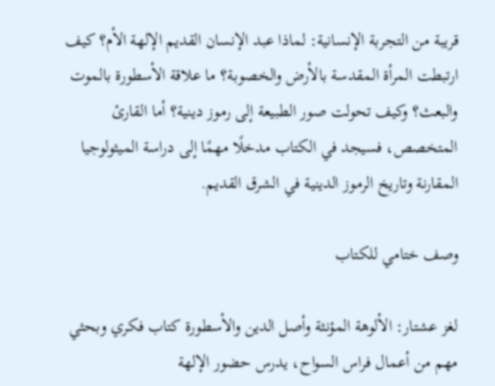قريبة من التجربة الإنسانية: لماذا عبد الإنسان القديم الإلهة الأم؟ كيف ارتبطت المرأة المقدسة بالأرض والخصوبة؟ ما علاقة الأسطورة بالموت والبعث؟ وكيف تحولت صور الطبيعة إلى رموز دينية؟ أما القارئ المتخصص، فسيجد في الكتاب مدخلًا مهمًا إلى دراسة الميثولوجيا المقارنة وتاريخ الرموز الدينية في الشرق القديم.

وصف ختامي للكتاب

لغز عشتار: الألوهة المؤنثة وأصل الدين والأسطورة كتاب فكري وبحثي مهم من أعمال فراس السواح، يدرس حضور الإلهة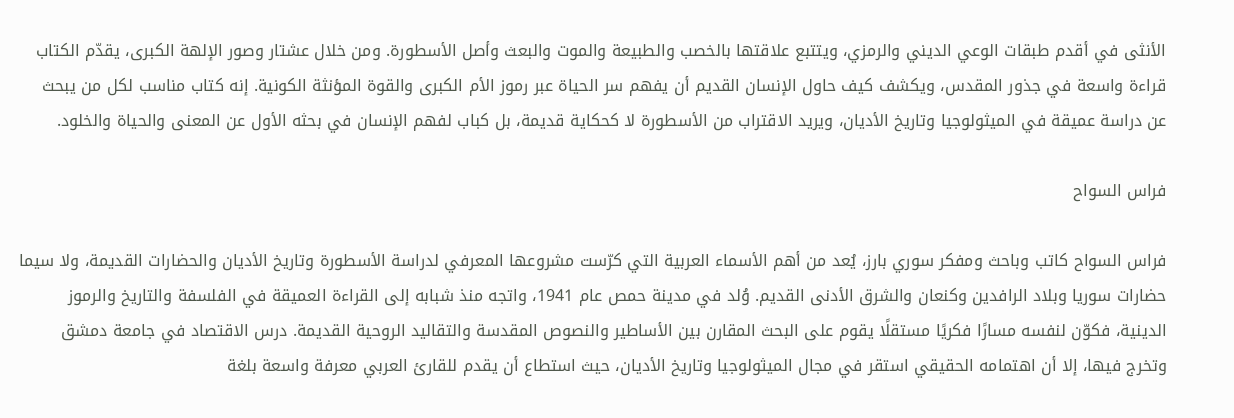الأنثى في أقدم طبقات الوعي الديني والرمزي، ويتتبع علاقتها بالخصب والطبيعة والموت والبعث وأصل الأسطورة. ومن خلال عشتار وصور الإلهة الكبرى، يقدّم الكتاب قراءة واسعة في جذور المقدس، ويكشف كيف حاول الإنسان القديم أن يفهم سر الحياة عبر رموز الأم الكبرى والقوة المؤنثة الكونية. إنه كتاب مناسب لكل من يبحث عن دراسة عميقة في الميثولوجيا وتاريخ الأديان، ويريد الاقتراب من الأسطورة لا كحكاية قديمة، بل كباب لفهم الإنسان في بحثه الأول عن المعنى والحياة والخلود.

فراس السواح

فراس السواح كاتب وباحث ومفكر سوري بارز، يُعد من أهم الأسماء العربية التي كرّست مشروعها المعرفي لدراسة الأسطورة وتاريخ الأديان والحضارات القديمة، ولا سيما حضارات سوريا وبلاد الرافدين وكنعان والشرق الأدنى القديم. وُلد في مدينة حمص عام 1941، واتجه منذ شبابه إلى القراءة العميقة في الفلسفة والتاريخ والرموز الدينية، فكوّن لنفسه مسارًا فكريًا مستقلًا يقوم على البحث المقارن بين الأساطير والنصوص المقدسة والتقاليد الروحية القديمة. درس الاقتصاد في جامعة دمشق وتخرج فيها، إلا أن اهتمامه الحقيقي استقر في مجال الميثولوجيا وتاريخ الأديان، حيث استطاع أن يقدم للقارئ العربي معرفة واسعة بلغة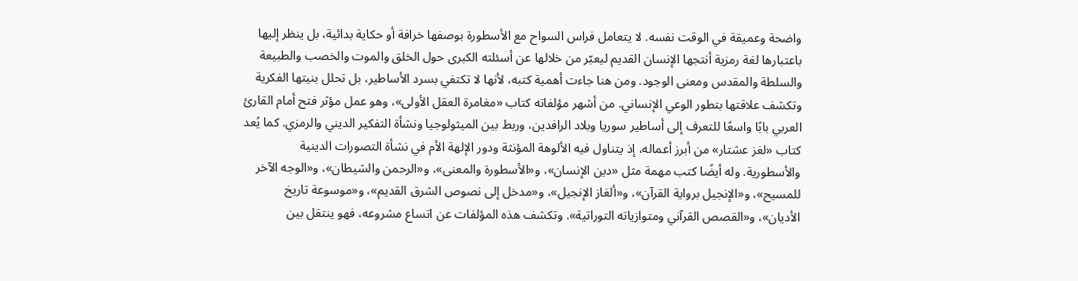واضحة وعميقة في الوقت نفسه. لا يتعامل فراس السواح مع الأسطورة بوصفها خرافة أو حكاية بدائية، بل ينظر إليها باعتبارها لغة رمزية أنتجها الإنسان القديم ليعبّر من خلالها عن أسئلته الكبرى حول الخلق والموت والخصب والطبيعة والسلطة والمقدس ومعنى الوجود. ومن هنا جاءت أهمية كتبه، لأنها لا تكتفي بسرد الأساطير، بل تحلل بنيتها الفكرية وتكشف علاقتها بتطور الوعي الإنساني. من أشهر مؤلفاته كتاب «مغامرة العقل الأولى»، وهو عمل مؤثر فتح أمام القارئ العربي بابًا واسعًا للتعرف إلى أساطير سوريا وبلاد الرافدين، وربط بين الميثولوجيا ونشأة التفكير الديني والرمزي. كما يُعد كتاب «لغز عشتار» من أبرز أعماله، إذ يتناول فيه الألوهة المؤنثة ودور الإلهة الأم في نشأة التصورات الدينية والأسطورية. وله أيضًا كتب مهمة مثل «دين الإنسان»، و«الأسطورة والمعنى»، و«الرحمن والشيطان»، و«الوجه الآخر للمسيح»، و«الإنجيل برواية القرآن»، و«ألغاز الإنجيل»، و«مدخل إلى نصوص الشرق القديم»، و«موسوعة تاريخ الأديان»، و«القصص القرآني ومتوازياته التوراتية». وتكشف هذه المؤلفات عن اتساع مشروعه، فهو ينتقل بين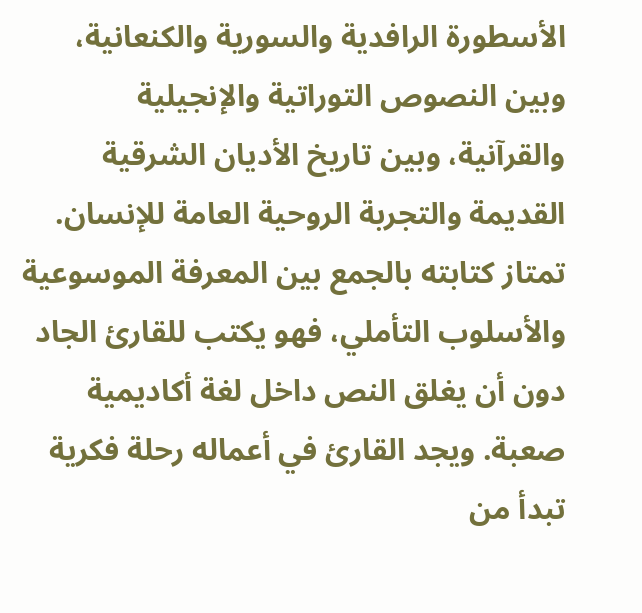الأسطورة الرافدية والسورية والكنعانية، وبين النصوص التوراتية والإنجيلية والقرآنية، وبين تاريخ الأديان الشرقية القديمة والتجربة الروحية العامة للإنسان. تمتاز كتابته بالجمع بين المعرفة الموسوعية والأسلوب التأملي، فهو يكتب للقارئ الجاد دون أن يغلق النص داخل لغة أكاديمية صعبة. ويجد القارئ في أعماله رحلة فكرية تبدأ من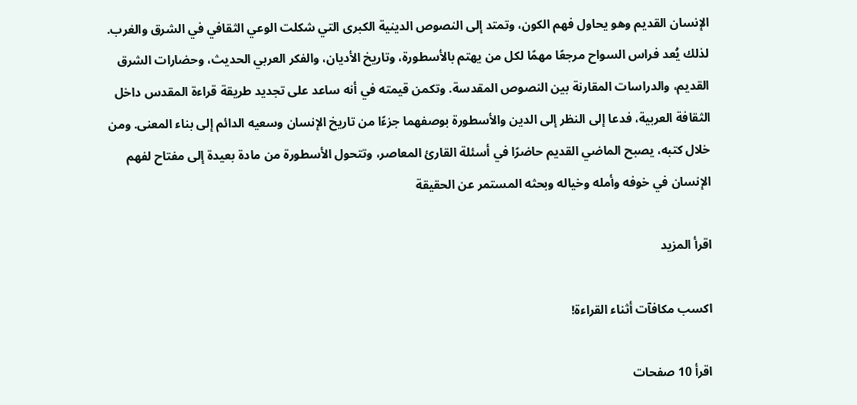الإنسان القديم وهو يحاول فهم الكون، وتمتد إلى النصوص الدينية الكبرى التي شكلت الوعي الثقافي في الشرق والغرب. لذلك يُعد فراس السواح مرجعًا مهمًا لكل من يهتم بالأسطورة، وتاريخ الأديان، والفكر العربي الحديث، وحضارات الشرق القديم، والدراسات المقارنة بين النصوص المقدسة. وتكمن قيمته في أنه ساعد على تجديد طريقة قراءة المقدس داخل الثقافة العربية، فدعا إلى النظر إلى الدين والأسطورة بوصفهما جزءًا من تاريخ الإنسان وسعيه الدائم إلى بناء المعنى. ومن خلال كتبه، يصبح الماضي القديم حاضرًا في أسئلة القارئ المعاصر، وتتحول الأسطورة من مادة بعيدة إلى مفتاح لفهم الإنسان في خوفه وأمله وخياله وبحثه المستمر عن الحقيقة

اقرأ المزيد

اكسب مكافآت أثناء القراءة!

اقرأ 10 صفحات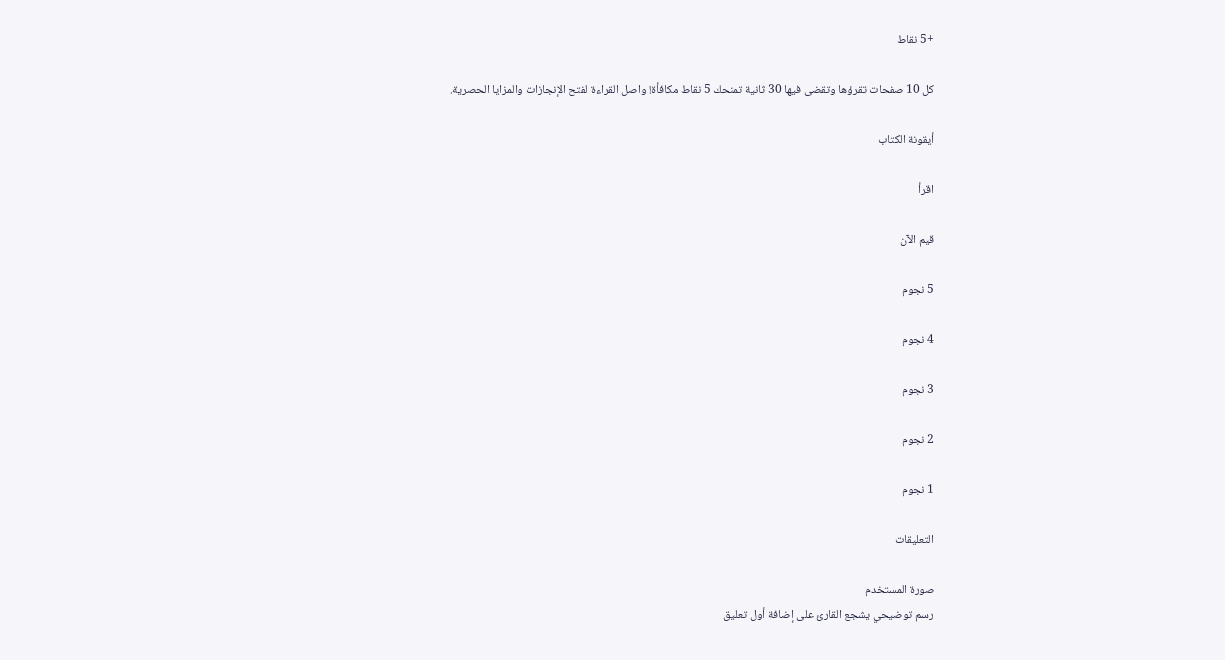+5 نقاط

كل 10 صفحات تقرؤها وتقضى فيها 30 ثانية تمنحك 5 نقاط مكافأة! واصل القراءة لفتح الإنجازات والمزايا الحصرية.

أيقونة الكتاب

اقرأ

قيم الآن

5 نجوم

4 نجوم

3 نجوم

2 نجوم

1 نجوم

التعليقات

صورة المستخدم
رسم توضيحي يشجع القارئ على إضافة أول تعليق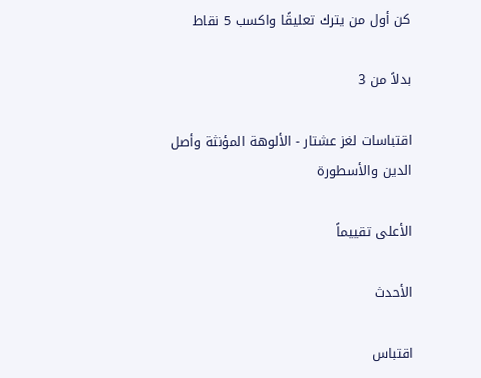كن أول من يترك تعليقًا واكسب 5 نقاط

بدلاً من 3

اقتباسات لغز عشتار - الألوهة المؤنثة وأصل الدين والأسطورة

الأعلى تقييماً

الأحدث

اقتباس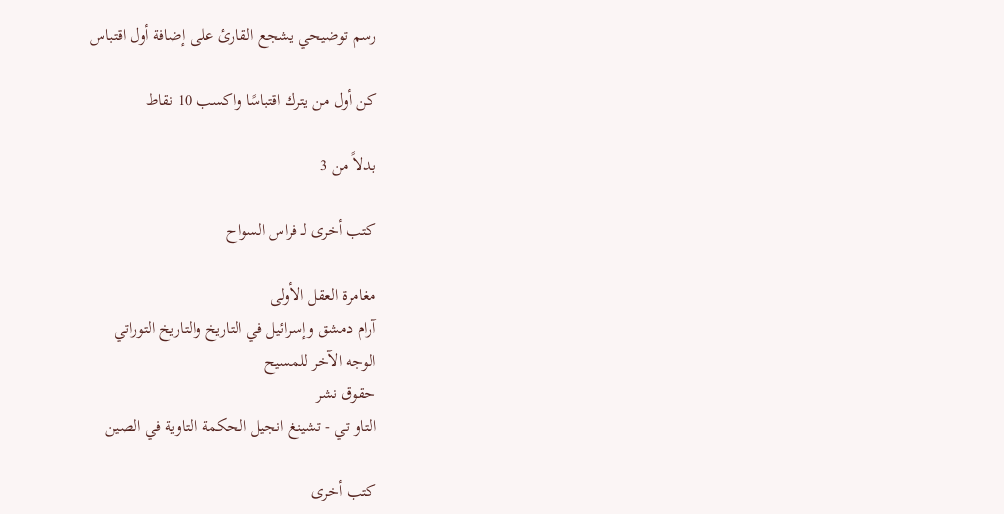رسم توضيحي يشجع القارئ على إضافة أول اقتباس

كن أول من يترك اقتباسًا واكسب 10 نقاط

بدلاً من 3

كتب أخرى لـ فراس السواح

مغامرة العقل الأولى
آرام دمشق وإسرائيل في التاريخ والتاريخ التوراتي
الوجه الآخر للمسيح
حقوق نشر
التاو تي - تشينغ انجيل الحكمة التاوية في الصين

كتب أخرى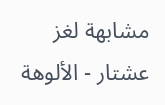مشابهة لغز عشتار - الألوهة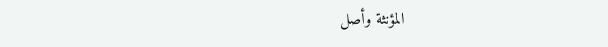المؤنثة وأصل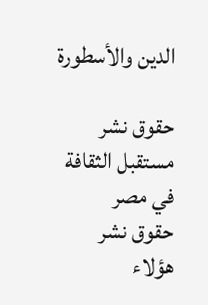الدين والأسطورة

حقوق نشر
مستقبل الثقافة في مصر
حقوق نشر
هؤلاء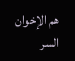هم الإخوان
السر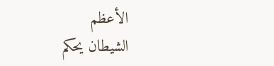الأعظم
الشيطان يحكم